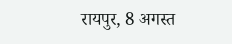रायपुर, 8 अगस्त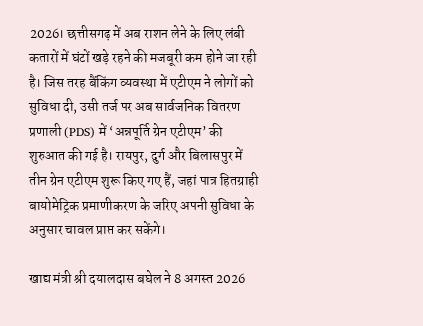2026। छत्तीसगढ़ में अब राशन लेने के लिए लंबी कतारों में घंटों खड़े रहने की मजबूरी कम होने जा रही है। जिस तरह बैंकिंग व्यवस्था में एटीएम ने लोगों को सुविधा दी, उसी तर्ज पर अब सार्वजनिक वितरण प्रणाली (PDS) में ‘अन्नपूर्ति ग्रेन एटीएम’ की शुरुआत की गई है। रायपुर, दुर्ग और बिलासपुर में तीन ग्रेन एटीएम शुरू किए गए हैं, जहां पात्र हितग्राही बायोमेट्रिक प्रमाणीकरण के जरिए अपनी सुविधा के अनुसार चावल प्राप्त कर सकेंगे।

खाद्य मंत्री श्री दयालदास बघेल ने 8 अगस्त 2026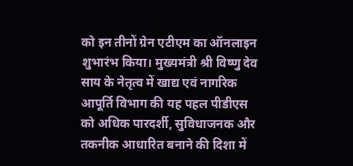को इन तीनों ग्रेन एटीएम का ऑनलाइन शुभारंभ किया। मुख्यमंत्री श्री विष्णु देव साय के नेतृत्व में खाद्य एवं नागरिक आपूर्ति विभाग की यह पहल पीडीएस को अधिक पारदर्शी, सुविधाजनक और तकनीक आधारित बनाने की दिशा में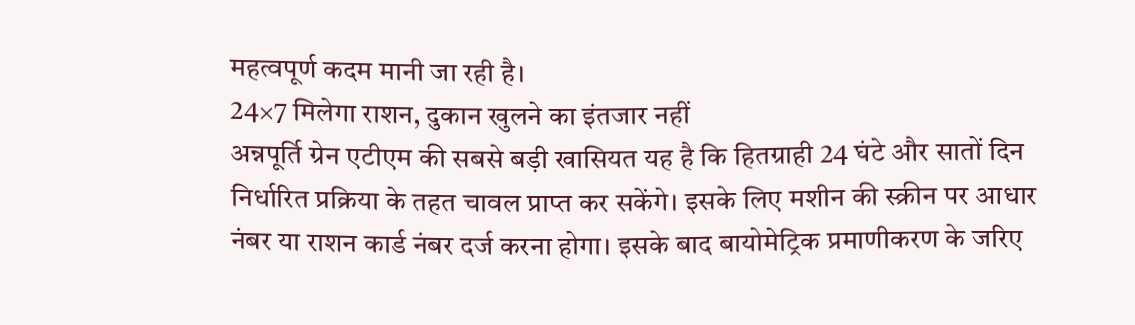महत्वपूर्ण कदम मानी जा रही है।
24×7 मिलेगा राशन, दुकान खुलने का इंतजार नहीं
अन्नपूर्ति ग्रेन एटीएम की सबसे बड़ी खासियत यह है कि हितग्राही 24 घंटे और सातों दिन निर्धारित प्रक्रिया के तहत चावल प्राप्त कर सकेंगे। इसके लिए मशीन की स्क्रीन पर आधार नंबर या राशन कार्ड नंबर दर्ज करना होगा। इसके बाद बायोमेट्रिक प्रमाणीकरण के जरिए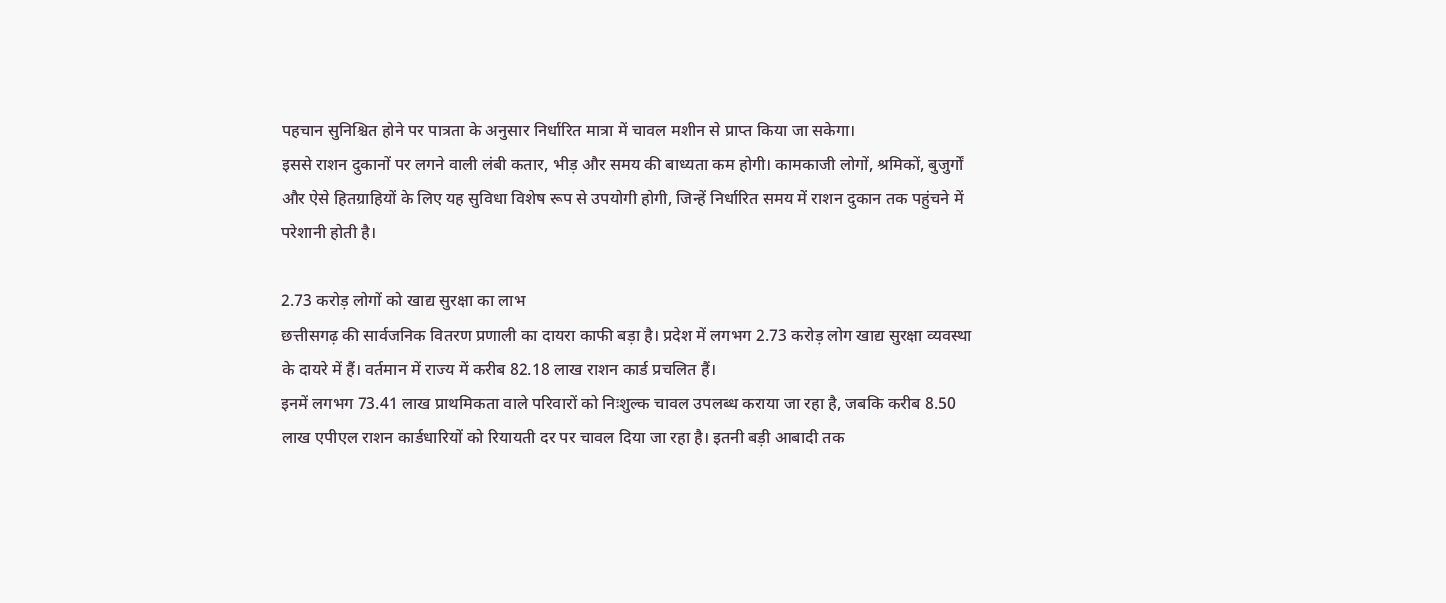पहचान सुनिश्चित होने पर पात्रता के अनुसार निर्धारित मात्रा में चावल मशीन से प्राप्त किया जा सकेगा।
इससे राशन दुकानों पर लगने वाली लंबी कतार, भीड़ और समय की बाध्यता कम होगी। कामकाजी लोगों, श्रमिकों, बुजुर्गों और ऐसे हितग्राहियों के लिए यह सुविधा विशेष रूप से उपयोगी होगी, जिन्हें निर्धारित समय में राशन दुकान तक पहुंचने में परेशानी होती है।

2.73 करोड़ लोगों को खाद्य सुरक्षा का लाभ
छत्तीसगढ़ की सार्वजनिक वितरण प्रणाली का दायरा काफी बड़ा है। प्रदेश में लगभग 2.73 करोड़ लोग खाद्य सुरक्षा व्यवस्था के दायरे में हैं। वर्तमान में राज्य में करीब 82.18 लाख राशन कार्ड प्रचलित हैं।
इनमें लगभग 73.41 लाख प्राथमिकता वाले परिवारों को निःशुल्क चावल उपलब्ध कराया जा रहा है, जबकि करीब 8.50 लाख एपीएल राशन कार्डधारियों को रियायती दर पर चावल दिया जा रहा है। इतनी बड़ी आबादी तक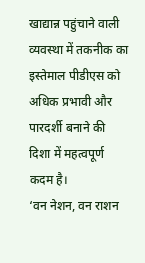खाद्यान्न पहुंचाने वाली व्यवस्था में तकनीक का इस्तेमाल पीडीएस को अधिक प्रभावी और पारदर्शी बनाने की दिशा में महत्वपूर्ण कदम है।
‘वन नेशन, वन राशन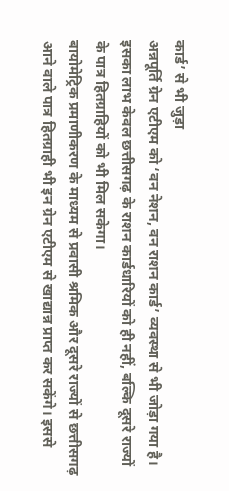कार्ड’ से भी जुड़ा
अन्नपूर्ति ग्रेन एटीएम को ‘वन नेशन, वन राशन कार्ड’ व्यवस्था से भी जोड़ा गया है। इसका लाभ केवल छत्तीसगढ़ के राशन कार्डधारियों को ही नहीं, बल्कि दूसरे राज्यों के पात्र हितग्राहियों को भी मिल सकेगा।
बायोमेट्रिक प्रमाणीकरण के माध्यम से प्रवासी श्रमिक और दूसरे राज्यों से छत्तीसगढ़ आने वाले पात्र हितग्राही भी इन ग्रेन एटीएम से खाद्यान्न प्राप्त कर सकेंगे। इससे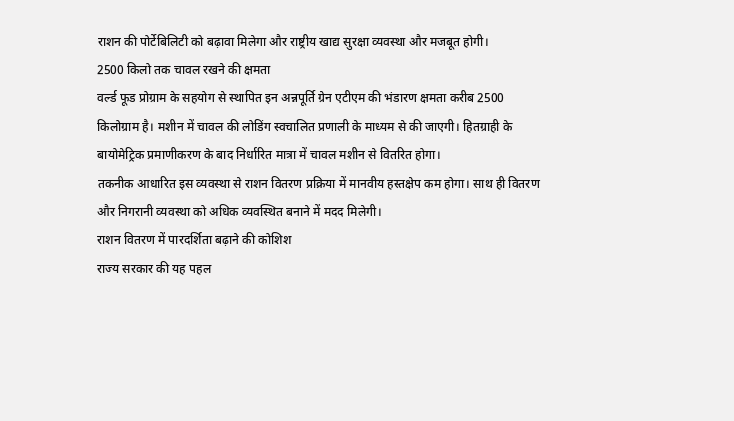राशन की पोर्टेबिलिटी को बढ़ावा मिलेगा और राष्ट्रीय खाद्य सुरक्षा व्यवस्था और मजबूत होगी।
2500 किलो तक चावल रखने की क्षमता
वर्ल्ड फूड प्रोग्राम के सहयोग से स्थापित इन अन्नपूर्ति ग्रेन एटीएम की भंडारण क्षमता करीब 2500 किलोग्राम है। मशीन में चावल की लोडिंग स्वचालित प्रणाली के माध्यम से की जाएगी। हितग्राही के बायोमेट्रिक प्रमाणीकरण के बाद निर्धारित मात्रा में चावल मशीन से वितरित होगा।
तकनीक आधारित इस व्यवस्था से राशन वितरण प्रक्रिया में मानवीय हस्तक्षेप कम होगा। साथ ही वितरण और निगरानी व्यवस्था को अधिक व्यवस्थित बनाने में मदद मिलेगी।
राशन वितरण में पारदर्शिता बढ़ाने की कोशिश
राज्य सरकार की यह पहल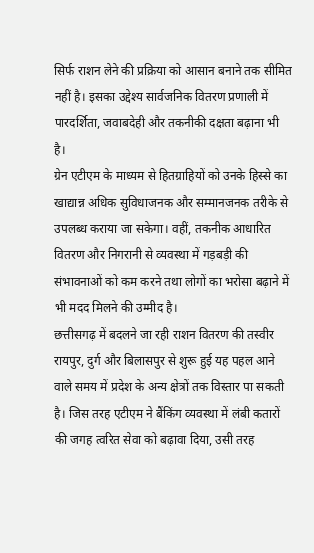सिर्फ राशन लेने की प्रक्रिया को आसान बनाने तक सीमित नहीं है। इसका उद्देश्य सार्वजनिक वितरण प्रणाली में पारदर्शिता, जवाबदेही और तकनीकी दक्षता बढ़ाना भी है।
ग्रेन एटीएम के माध्यम से हितग्राहियों को उनके हिस्से का खाद्यान्न अधिक सुविधाजनक और सम्मानजनक तरीके से उपलब्ध कराया जा सकेगा। वहीं, तकनीक आधारित वितरण और निगरानी से व्यवस्था में गड़बड़ी की संभावनाओं को कम करने तथा लोगों का भरोसा बढ़ाने में भी मदद मिलने की उम्मीद है।
छत्तीसगढ़ में बदलने जा रही राशन वितरण की तस्वीर
रायपुर, दुर्ग और बिलासपुर से शुरू हुई यह पहल आने वाले समय में प्रदेश के अन्य क्षेत्रों तक विस्तार पा सकती है। जिस तरह एटीएम ने बैंकिंग व्यवस्था में लंबी कतारों की जगह त्वरित सेवा को बढ़ावा दिया, उसी तरह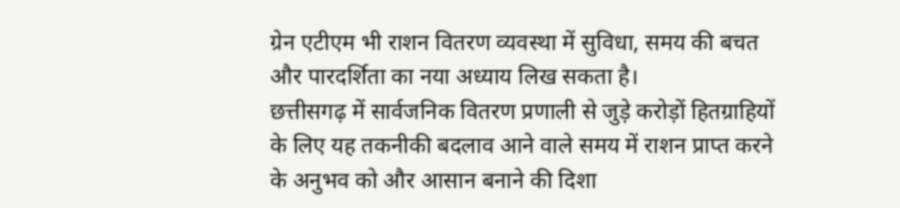ग्रेन एटीएम भी राशन वितरण व्यवस्था में सुविधा, समय की बचत और पारदर्शिता का नया अध्याय लिख सकता है।
छत्तीसगढ़ में सार्वजनिक वितरण प्रणाली से जुड़े करोड़ों हितग्राहियों के लिए यह तकनीकी बदलाव आने वाले समय में राशन प्राप्त करने के अनुभव को और आसान बनाने की दिशा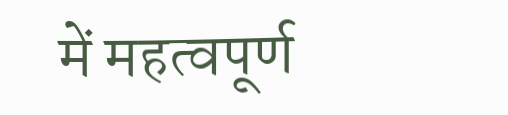में महत्वपूर्ण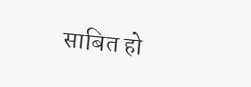साबित हो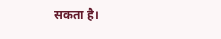सकता है।